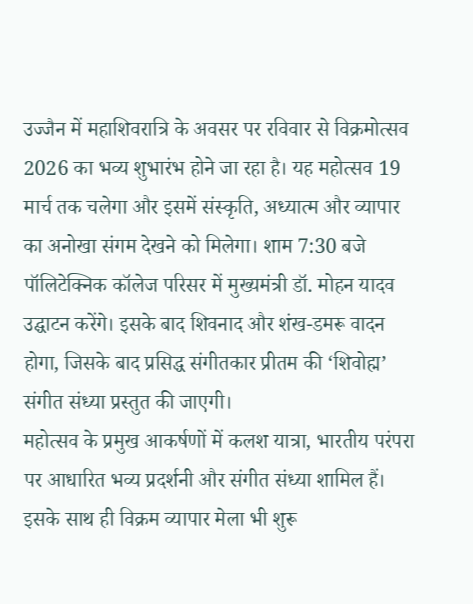उज्जैन में महाशिवरात्रि के अवसर पर रविवार से विक्रमोत्सव 2026 का भव्य शुभारंभ होने जा रहा है। यह महोत्सव 19 मार्च तक चलेगा और इसमें संस्कृति, अध्यात्म और व्यापार का अनोखा संगम देखने को मिलेगा। शाम 7:30 बजे पॉलिटेक्निक कॉलेज परिसर में मुख्यमंत्री डॉ. मोहन यादव उद्घाटन करेंगे। इसके बाद शिवनाद और शंख-डमरू वादन होगा, जिसके बाद प्रसिद्ध संगीतकार प्रीतम की ‘शिवोह्म’ संगीत संध्या प्रस्तुत की जाएगी।
महोत्सव के प्रमुख आकर्षणों में कलश यात्रा, भारतीय परंपरा पर आधारित भव्य प्रदर्शनी और संगीत संध्या शामिल हैं। इसके साथ ही विक्रम व्यापार मेला भी शुरू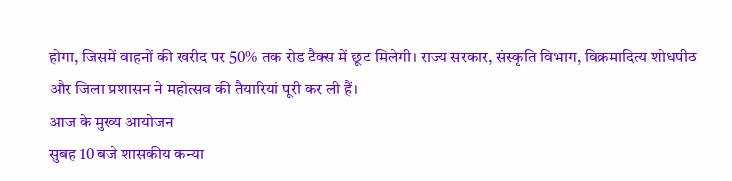होगा, जिसमें वाहनों की खरीद पर 50% तक रोड टैक्स में छूट मिलेगी। राज्य सरकार, संस्कृति विभाग, विक्रमादित्य शोधपीठ और जिला प्रशासन ने महोत्सव की तैयारियां पूरी कर ली हैं।
आज के मुख्य आयोजन
सुबह 10 बजे शासकीय कन्या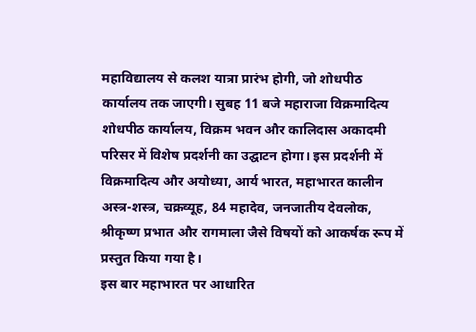महाविद्यालय से कलश यात्रा प्रारंभ होगी, जो शोधपीठ कार्यालय तक जाएगी। सुबह 11 बजे महाराजा विक्रमादित्य शोधपीठ कार्यालय, विक्रम भवन और कालिदास अकादमी परिसर में विशेष प्रदर्शनी का उद्घाटन होगा। इस प्रदर्शनी में विक्रमादित्य और अयोध्या, आर्य भारत, महाभारत कालीन अस्त्र-शस्त्र, चक्रव्यूह, 84 महादेव, जनजातीय देवलोक, श्रीकृष्ण प्रभात और रागमाला जैसे विषयों को आकर्षक रूप में प्रस्तुत किया गया है।
इस बार महाभारत पर आधारित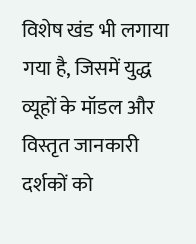विशेष खंड भी लगाया गया है, जिसमें युद्ध व्यूहों के मॉडल और विस्तृत जानकारी दर्शकों को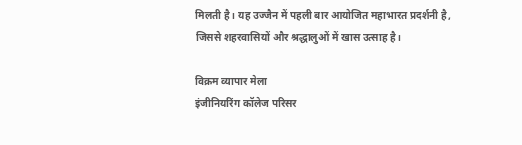मिलती है। यह उज्जैन में पहली बार आयोजित महाभारत प्रदर्शनी है, जिससे शहरवासियों और श्रद्धालुओं में खास उत्साह है।

विक्रम व्यापार मेला
इंजीनियरिंग कॉलेज परिसर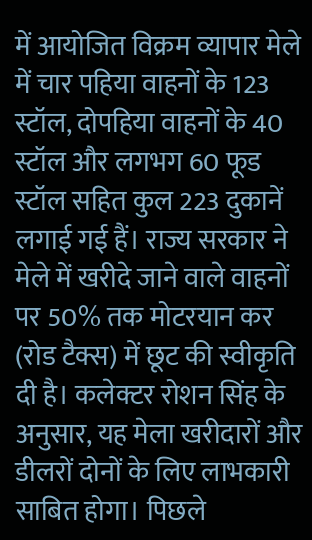में आयोजित विक्रम व्यापार मेले में चार पहिया वाहनों के 123 स्टॉल, दोपहिया वाहनों के 40 स्टॉल और लगभग 60 फूड स्टॉल सहित कुल 223 दुकानें लगाई गई हैं। राज्य सरकार ने मेले में खरीदे जाने वाले वाहनों पर 50% तक मोटरयान कर (रोड टैक्स) में छूट की स्वीकृति दी है। कलेक्टर रोशन सिंह के अनुसार, यह मेला खरीदारों और डीलरों दोनों के लिए लाभकारी साबित होगा। पिछले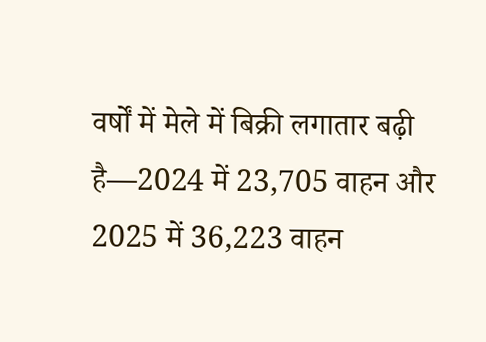वर्षों में मेले में बिक्री लगातार बढ़ी है—2024 में 23,705 वाहन और 2025 में 36,223 वाहन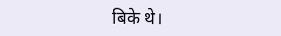बिके थे।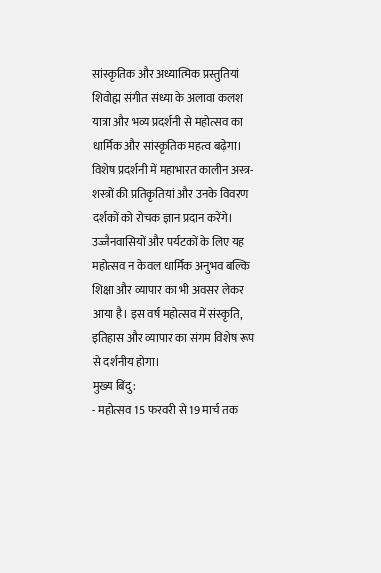सांस्कृतिक और अध्यात्मिक प्रस्तुतियां
शिवोह्म संगीत संध्या के अलावा कलश यात्रा और भव्य प्रदर्शनी से महोत्सव का धार्मिक और सांस्कृतिक महत्व बढ़ेगा। विशेष प्रदर्शनी में महाभारत कालीन अस्त्र-शस्त्रों की प्रतिकृतियां और उनके विवरण दर्शकों को रोचक ज्ञान प्रदान करेंगे।
उज्जैनवासियों और पर्यटकों के लिए यह महोत्सव न केवल धार्मिक अनुभव बल्कि शिक्षा और व्यापार का भी अवसर लेकर आया है। इस वर्ष महोत्सव में संस्कृति, इतिहास और व्यापार का संगम विशेष रूप से दर्शनीय होगा।
मुख्य बिंदु:
- महोत्सव 15 फरवरी से 19 मार्च तक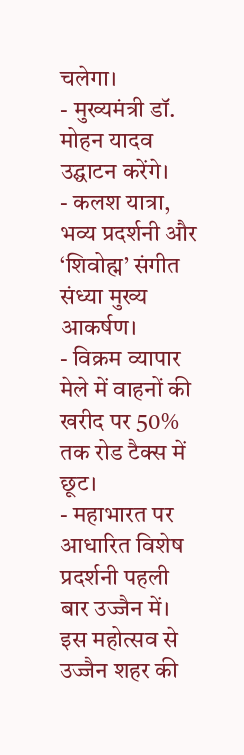चलेगा।
- मुख्यमंत्री डॉ. मोहन यादव उद्घाटन करेंगे।
- कलश यात्रा, भव्य प्रदर्शनी और ‘शिवोह्म’ संगीत संध्या मुख्य आकर्षण।
- विक्रम व्यापार मेले में वाहनों की खरीद पर 50% तक रोड टैक्स में छूट।
- महाभारत पर आधारित विशेष प्रदर्शनी पहली बार उज्जैन में।
इस महोत्सव से उज्जैन शहर की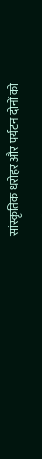सांस्कृतिक धरोहर और पर्यटन दोनों को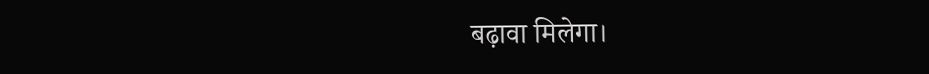बढ़ावा मिलेगा।